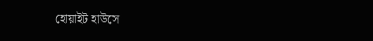হোয়াইট হাউসে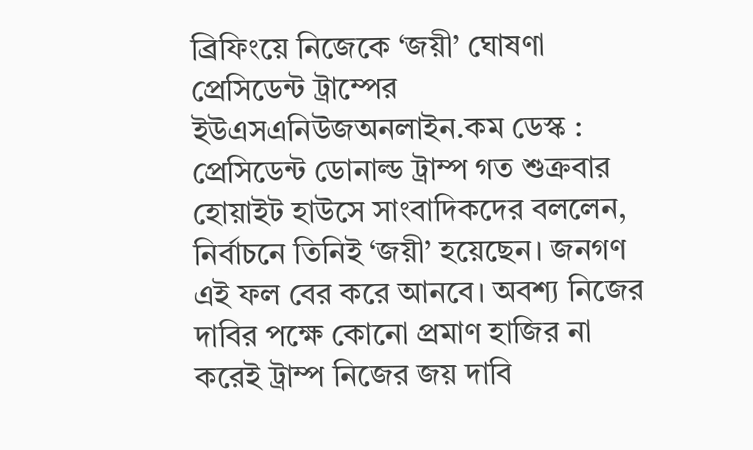ব্রিফিংয়ে নিজেকে ‘জয়ী’ ঘোষণা প্রেসিডেন্ট ট্রাম্পের
ইউএসএনিউজঅনলাইন.কম ডেস্ক : প্রেসিডেন্ট ডোনাল্ড ট্রাম্প গত শুক্রবার হোয়াইট হাউসে সাংবাদিকদের বললেন, নির্বাচনে তিনিই ‘জয়ী’ হয়েছেন। জনগণ এই ফল বের করে আনবে। অবশ্য নিজের দাবির পক্ষে কোনো প্রমাণ হাজির না করেই ট্রাম্প নিজের জয় দাবি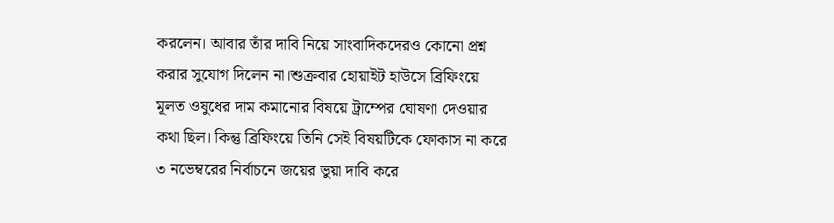করলেন। আবার তাঁর দাবি নিয়ে সাংবাদিকদেরও কোনো প্রশ্ন করার সুযোগ দিলেন না।শুক্রবার হোয়াইট হাউসে ব্রিফিংয়ে মূলত ওষুধের দাম কমানোর বিষয়ে ট্রাম্পের ঘোষণা দেওয়ার কথা ছিল। কিন্তু ব্রিফিংয়ে তিনি সেই বিষয়টিকে ফোকাস না করে ৩ নভেম্বরের নির্বাচনে জয়ের ভুয়া দাবি করে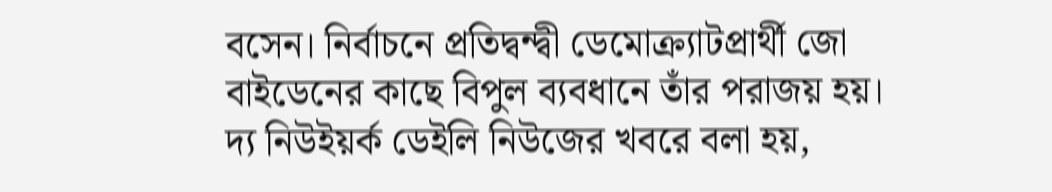বসেন। নির্বাচনে প্রতিদ্বন্দ্বী ডেমোক্র্যাটপ্রার্থী জো বাইডেনের কাছে বিপুল ব্যবধানে তাঁর পরাজয় হয়।
দ্য নিউইয়র্ক ডেইলি নিউজের খবরে বলা হয়,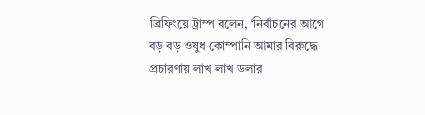ব্রিফিংয়ে ট্রাম্প বলেন, ‘নির্বাচনের আগে বড় বড় ওষুধ কোম্পানি আমার বিরুদ্ধে প্রচারণায় লাখ লাখ ডলার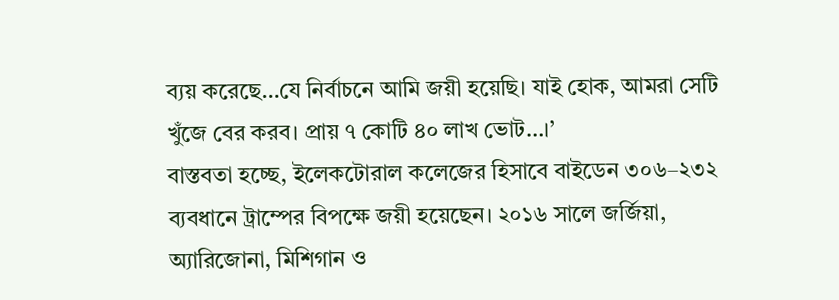ব্যয় করেছে…যে নির্বাচনে আমি জয়ী হয়েছি। যাই হোক, আমরা সেটি খুঁজে বের করব। প্রায় ৭ কোটি ৪০ লাখ ভোট…।’
বাস্তবতা হচ্ছে, ইলেকটোরাল কলেজের হিসাবে বাইডেন ৩০৬–২৩২ ব্যবধানে ট্রাম্পের বিপক্ষে জয়ী হয়েছেন। ২০১৬ সালে জর্জিয়া, অ্যারিজোনা, মিশিগান ও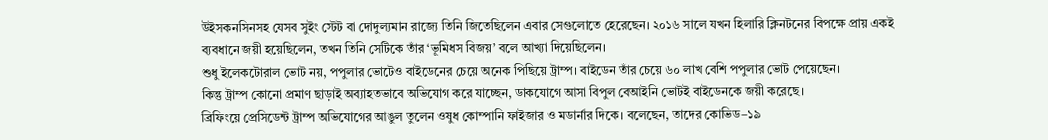উইসকনসিনসহ যেসব সুইং স্টেট বা দোদুল্যমান রাজ্যে তিনি জিতেছিলেন এবার সেগুলোতে হেরেছেন। ২০১৬ সালে যখন হিলারি ক্লিনটনের বিপক্ষে প্রায় একই ব্যবধানে জয়ী হয়েছিলেন, তখন তিনি সেটিকে তাঁর ‘ভূমিধস বিজয়’ বলে আখ্যা দিয়েছিলেন।
শুধু ইলেকটোরাল ভোট নয়, পপুলার ভোটেও বাইডেনের চেয়ে অনেক পিছিয়ে ট্রাম্প। বাইডেন তাঁর চেয়ে ৬০ লাখ বেশি পপুলার ভোট পেয়েছেন।
কিন্তু ট্রাম্প কোনো প্রমাণ ছাড়াই অব্যাহতভাবে অভিযোগ করে যাচ্ছেন, ডাকযোগে আসা বিপুল বেআইনি ভোটই বাইডেনকে জয়ী করেছে।
ব্রিফিংয়ে প্রেসিডেন্ট ট্রাম্প অভিযোগের আঙুল তুলেন ওষুধ কোম্পানি ফাইজার ও মডার্নার দিকে। বলেছেন, তাদের কোভিড–১৯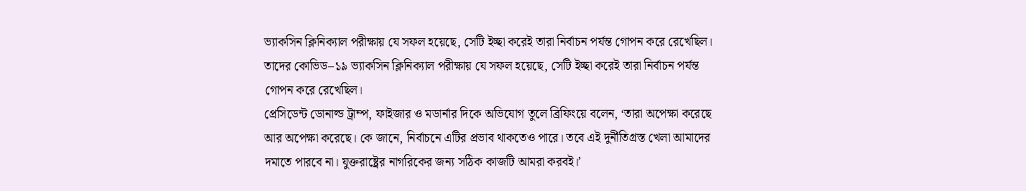ভ্যাকসিন ক্লিনিক্যাল পরীক্ষায় যে সফল হয়েছে, সেটি ইচ্ছা করেই তারা নির্বাচন পর্যন্ত গোপন করে রেখেছিল। তাদের কোভিড–১৯ ভ্যাকসিন ক্লিনিক্যাল পরীক্ষায় যে সফল হয়েছে, সেটি ইচ্ছা করেই তারা নির্বাচন পর্যন্ত গোপন করে রেখেছিল।
প্রেসিডেন্ট ডোনাল্ড ট্রাম্প, ফাইজার ও মডার্নার দিকে অভিযোগ তুলে ব্রিফিংয়ে বলেন, ‘তারা অপেক্ষা করেছে আর অপেক্ষা করেছে। কে জানে, নির্বাচনে এটির প্রভাব থাকতেও পারে। তবে এই দুর্নীতিগ্রস্ত খেলা আমাদের দমাতে পারবে না। যুক্তরাষ্ট্রের নাগরিকের জন্য সঠিক কাজটি আমরা করবই।’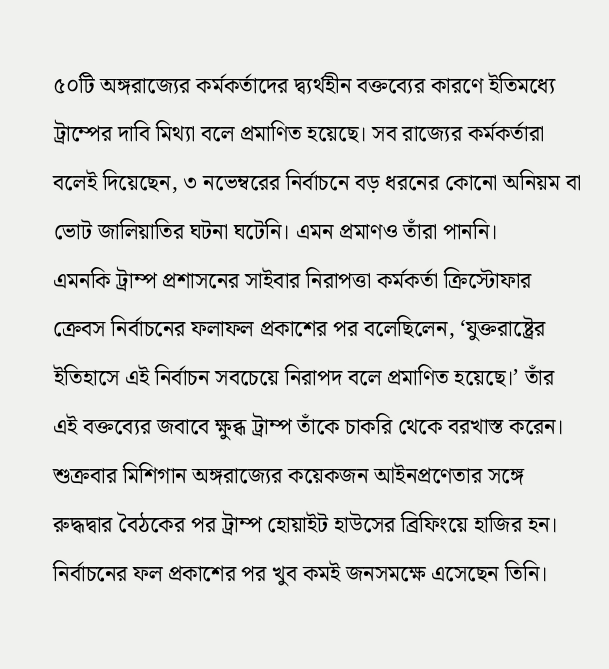৫০টি অঙ্গরাজ্যের কর্মকর্তাদের দ্ব্যর্থহীন বক্তব্যের কারণে ইতিমধ্যে ট্রাম্পের দাবি মিথ্যা বলে প্রমাণিত হয়েছে। সব রাজ্যের কর্মকর্তারা বলেই দিয়েছেন, ৩ নভেম্বরের নির্বাচনে বড় ধরনের কোনো অনিয়ম বা ভোট জালিয়াতির ঘটনা ঘটেনি। এমন প্রমাণও তাঁরা পাননি।
এমনকি ট্রাম্প প্রশাসনের সাইবার নিরাপত্তা কর্মকর্তা ক্রিস্টোফার ক্রেবস নির্বাচনের ফলাফল প্রকাশের পর বলেছিলেন, ‘যুক্তরাষ্ট্রের ইতিহাসে এই নির্বাচন সবচেয়ে নিরাপদ বলে প্রমাণিত হয়েছে।’ তাঁর এই বক্তব্যের জবাবে ক্ষুব্ধ ট্রাম্প তাঁকে চাকরি থেকে বরখাস্ত করেন।
শুক্রবার মিশিগান অঙ্গরাজ্যের কয়েকজন আইনপ্রণেতার সঙ্গে রুদ্ধদ্বার বৈঠকের পর ট্রাম্প হোয়াইট হাউসের ব্রিফিংয়ে হাজির হন। নির্বাচনের ফল প্রকাশের পর খুব কমই জনসমক্ষে এসেছেন তিনি।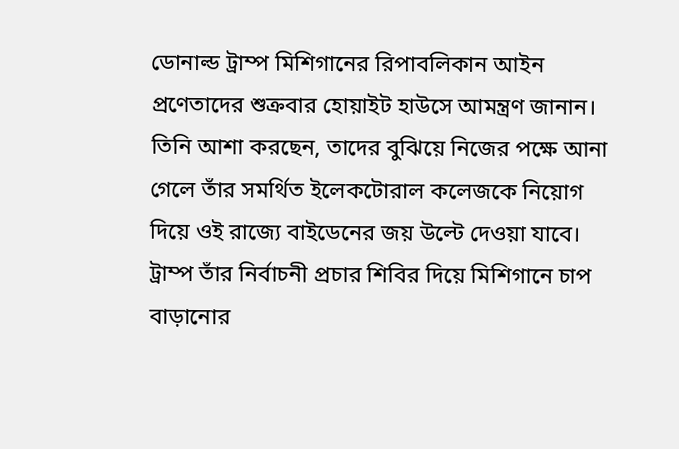ডোনাল্ড ট্রাম্প মিশিগানের রিপাবলিকান আইন প্রণেতাদের শুক্রবার হোয়াইট হাউসে আমন্ত্রণ জানান। তিনি আশা করছেন, তাদের বুঝিয়ে নিজের পক্ষে আনা গেলে তাঁর সমর্থিত ইলেকটোরাল কলেজকে নিয়োগ দিয়ে ওই রাজ্যে বাইডেনের জয় উল্টে দেওয়া যাবে।
ট্রাম্প তাঁর নির্বাচনী প্রচার শিবির দিয়ে মিশিগানে চাপ বাড়ানোর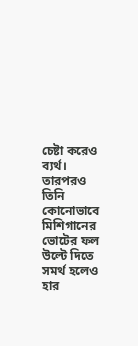চেষ্টা করেও ব্যর্থ। তারপরও তিনি কোনোভাবে মিশিগানের ভোটের ফল উল্টে দিতে সমর্থ হলেও হার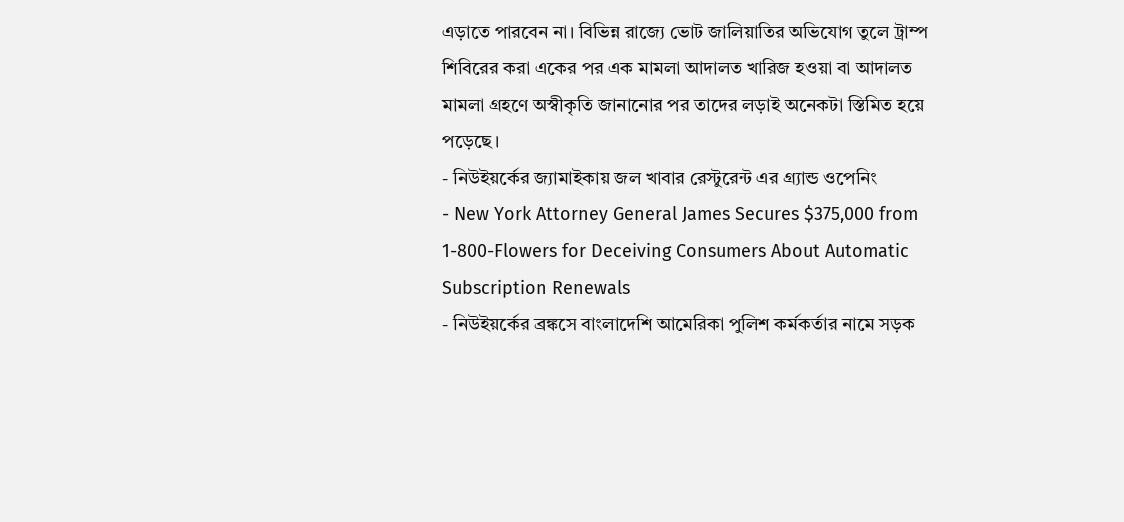এড়াতে পারবেন না। বিভিন্ন রাজ্যে ভোট জালিয়াতির অভিযোগ তুলে ট্রাম্প শিবিরের করা একের পর এক মামলা আদালত খারিজ হওয়া বা আদালত মামলা গ্রহণে অস্বীকৃতি জানানোর পর তাদের লড়াই অনেকটা স্তিমিত হয়ে পড়েছে।
- নিউইয়র্কের জ্যামাইকায় জল খাবার রেস্টুরেন্ট এর গ্র্যান্ড ওপেনিং
- New York Attorney General James Secures $375,000 from 1-800-Flowers for Deceiving Consumers About Automatic Subscription Renewals
- নিউইয়র্কের ব্রঙ্কসে বাংলাদেশি আমেরিকা পুলিশ কর্মকর্তার নামে সড়ক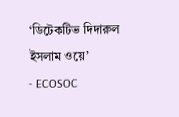‘ডিটেকটিভ দিদারুল ইসলাম ওয়ে’
- ECOSOC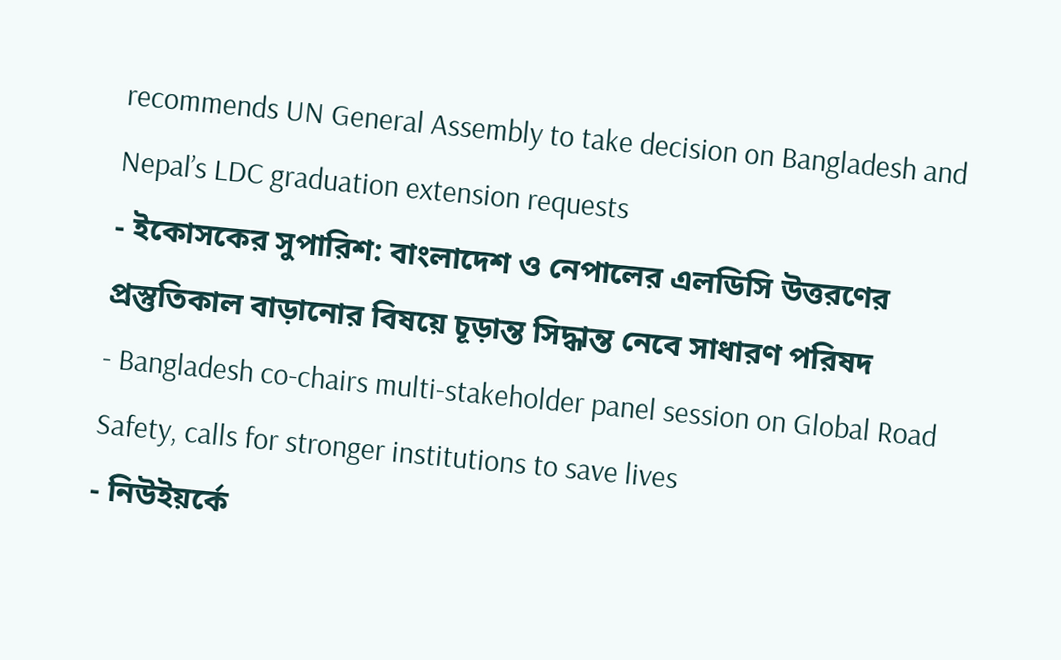recommends UN General Assembly to take decision on Bangladesh and Nepal’s LDC graduation extension requests
- ইকোসকের সুপারিশ: বাংলাদেশ ও নেপালের এলডিসি উত্তরণের প্রস্তুতিকাল বাড়ানোর বিষয়ে চূড়ান্ত সিদ্ধান্ত নেবে সাধারণ পরিষদ
- Bangladesh co-chairs multi-stakeholder panel session on Global Road Safety, calls for stronger institutions to save lives
- নিউইয়র্কে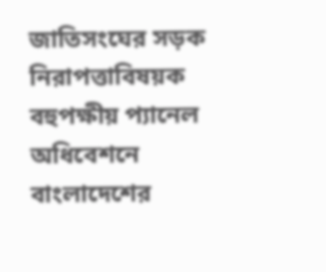জাতিসংঘের সড়ক নিরাপত্তাবিষয়ক বহুপক্ষীয় প্যানেল অধিবেশনে বাংলাদেশের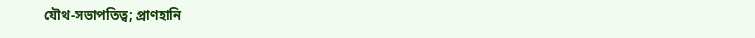যৌথ-সভাপতিত্ব; প্রাণহানি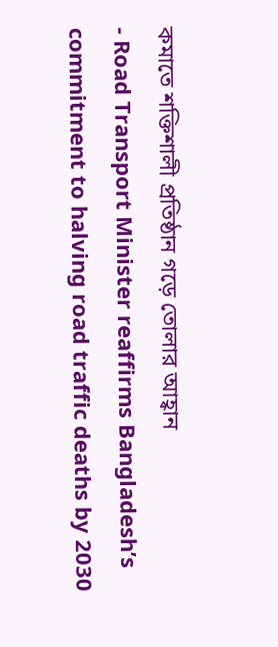কমাতে শক্তিশালী প্রতিষ্ঠান গড়ে তোলার আহ্বান
- Road Transport Minister reaffirms Bangladesh’s commitment to halving road traffic deaths by 2030